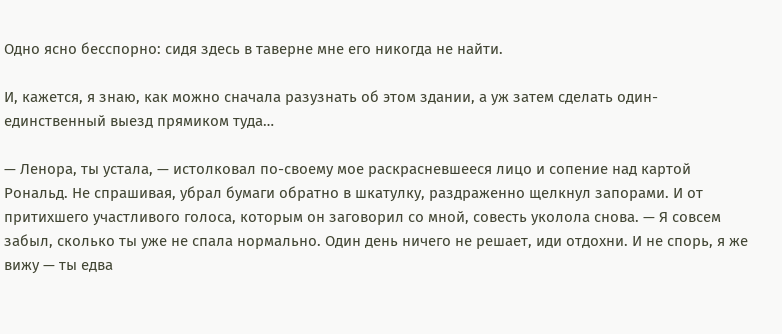Одно ясно бесспорно: сидя здесь в таверне мне его никогда не найти.

И, кажется, я знаю, как можно сначала разузнать об этом здании, а уж затем сделать один-единственный выезд прямиком туда…

— Ленора, ты устала, — истолковал по-своему мое раскрасневшееся лицо и сопение над картой Рональд. Не спрашивая, убрал бумаги обратно в шкатулку, раздраженно щелкнул запорами. И от притихшего участливого голоса, которым он заговорил со мной, совесть уколола снова. — Я совсем забыл, сколько ты уже не спала нормально. Один день ничего не решает, иди отдохни. И не спорь, я же вижу — ты едва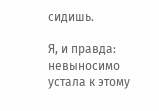сидишь.

Я, и правда: невыносимо устала к этому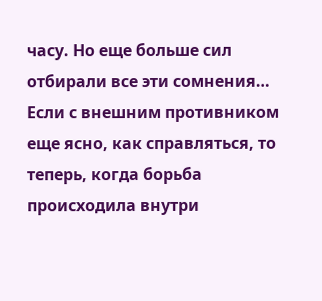часу. Но еще больше сил отбирали все эти сомнения… Если с внешним противником еще ясно, как справляться, то теперь, когда борьба происходила внутри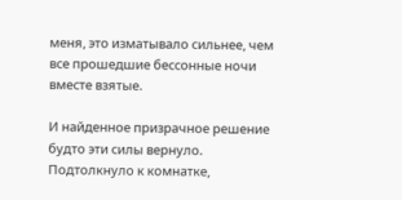меня, это изматывало сильнее, чем все прошедшие бессонные ночи вместе взятые.

И найденное призрачное решение будто эти силы вернуло. Подтолкнуло к комнатке,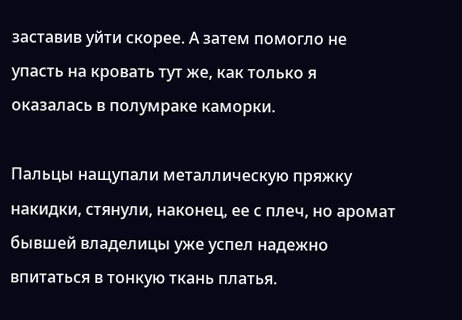заставив уйти скорее. А затем помогло не упасть на кровать тут же, как только я оказалась в полумраке каморки.

Пальцы нащупали металлическую пряжку накидки, стянули, наконец, ее с плеч, но аромат бывшей владелицы уже успел надежно впитаться в тонкую ткань платья.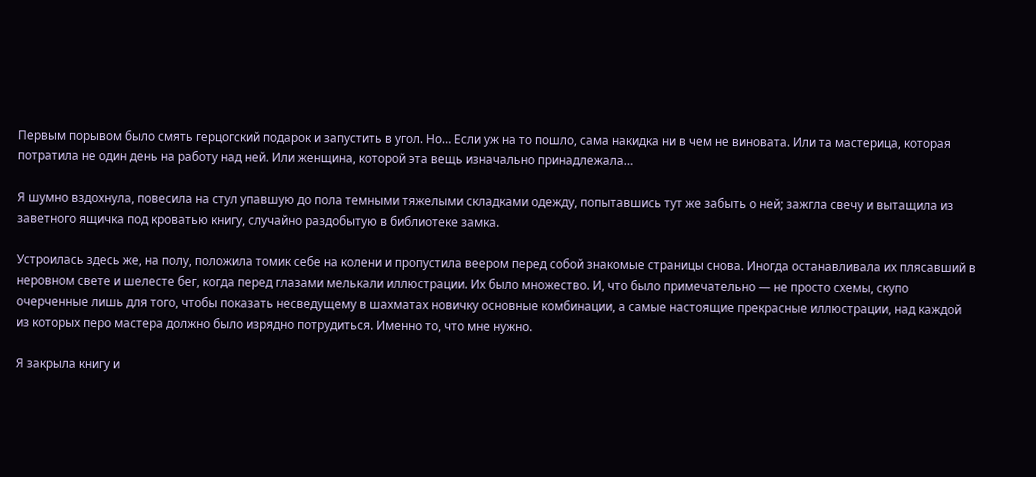Первым порывом было смять герцогский подарок и запустить в угол. Но… Если уж на то пошло, сама накидка ни в чем не виновата. Или та мастерица, которая потратила не один день на работу над ней. Или женщина, которой эта вещь изначально принадлежала…

Я шумно вздохнула, повесила на стул упавшую до пола темными тяжелыми складками одежду, попытавшись тут же забыть о ней; зажгла свечу и вытащила из заветного ящичка под кроватью книгу, случайно раздобытую в библиотеке замка.

Устроилась здесь же, на полу, положила томик себе на колени и пропустила веером перед собой знакомые страницы снова. Иногда останавливала их плясавший в неровном свете и шелесте бег, когда перед глазами мелькали иллюстрации. Их было множество. И, что было примечательно — не просто схемы, скупо очерченные лишь для того, чтобы показать несведущему в шахматах новичку основные комбинации, а самые настоящие прекрасные иллюстрации, над каждой из которых перо мастера должно было изрядно потрудиться. Именно то, что мне нужно.

Я закрыла книгу и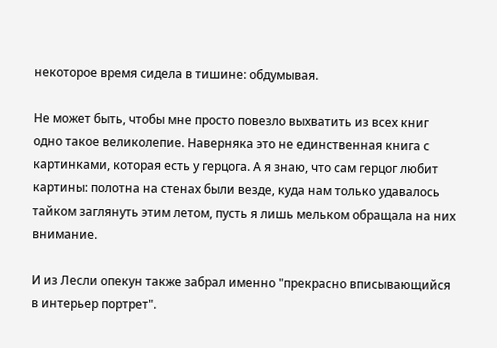некоторое время сидела в тишине: обдумывая.

Не может быть, чтобы мне просто повезло выхватить из всех книг одно такое великолепие. Наверняка это не единственная книга с картинками, которая есть у герцога. А я знаю, что сам герцог любит картины: полотна на стенах были везде, куда нам только удавалось тайком заглянуть этим летом, пусть я лишь мельком обращала на них внимание.

И из Лесли опекун также забрал именно "прекрасно вписывающийся в интерьер портрет".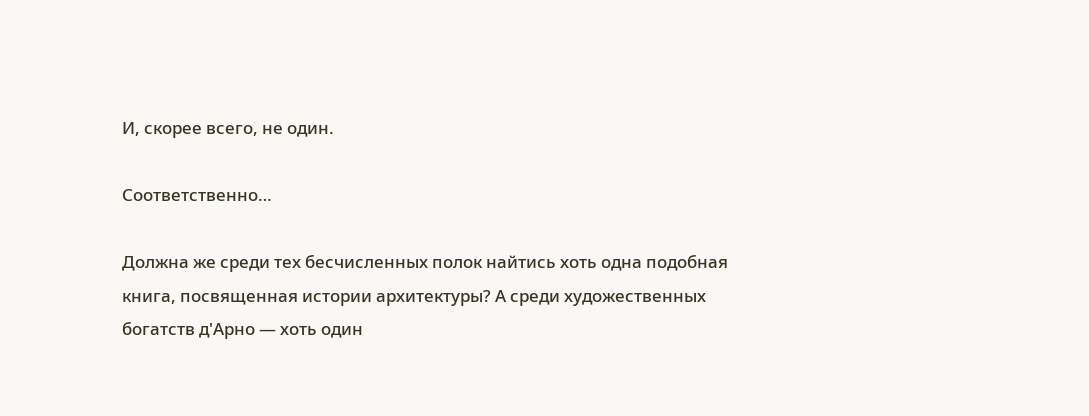И, скорее всего, не один.

Соответственно…

Должна же среди тех бесчисленных полок найтись хоть одна подобная книга, посвященная истории архитектуры? А среди художественных богатств д'Арно — хоть один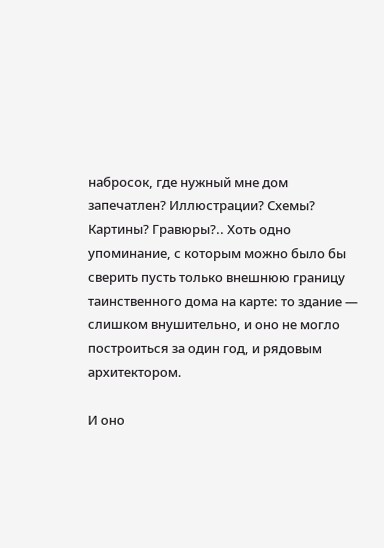набросок, где нужный мне дом запечатлен? Иллюстрации? Схемы? Картины? Гравюры?.. Хоть одно упоминание, с которым можно было бы сверить пусть только внешнюю границу таинственного дома на карте: то здание — слишком внушительно, и оно не могло построиться за один год, и рядовым архитектором.

И оно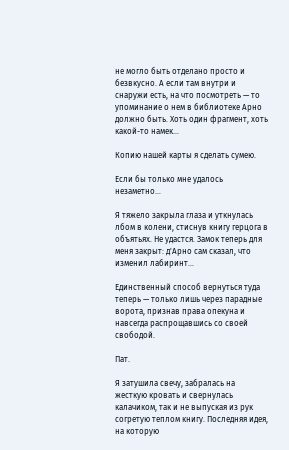не могло быть отделано просто и безвкусно. А если там внутри и снаружи есть, на что посмотреть — то упоминание о нем в библиотеке Арно должно быть. Хоть один фрагмент, хоть какой-то намек…

Копию нашей карты я сделать сумею.

Если бы только мне удалось незаметно…

Я тяжело закрыла глаза и уткнулась лбом в колени, стиснув книгу герцога в объятьях. Не удастся. Замок теперь для меня закрыт: д'Арно сам сказал, что изменил лабиринт…

Единственный способ вернуться туда теперь — только лишь через парадные ворота, признав права опекуна и навсегда распрощавшись со своей свободой.

Пат.

Я затушила свечу, забралась на жесткую кровать и свернулась калачиком, так и не выпуская из рук согретую теплом книгу. Последняя идея, на которую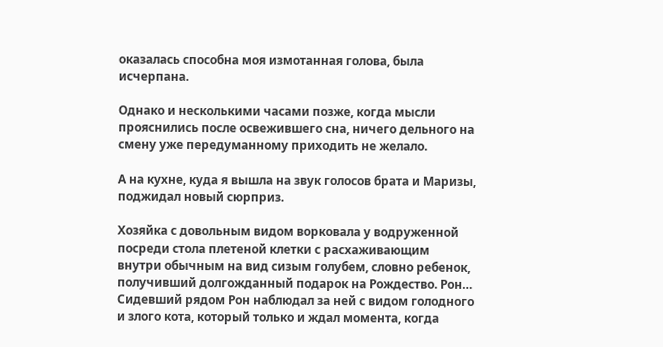оказалась способна моя измотанная голова, была исчерпана.

Однако и несколькими часами позже, когда мысли прояснились после освежившего сна, ничего дельного на смену уже передуманному приходить не желало.

А на кухне, куда я вышла на звук голосов брата и Маризы, поджидал новый сюрприз.

Хозяйка с довольным видом ворковала у водруженной посреди стола плетеной клетки с расхаживающим внутри обычным на вид сизым голубем, словно ребенок, получивший долгожданный подарок на Рождество. Рон… Сидевший рядом Рон наблюдал за ней с видом голодного и злого кота, который только и ждал момента, когда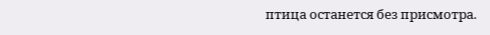птица останется без присмотра.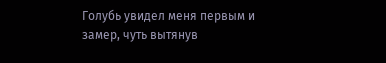Голубь увидел меня первым и замер, чуть вытянув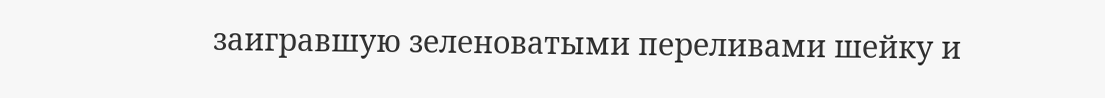заигравшую зеленоватыми переливами шейку и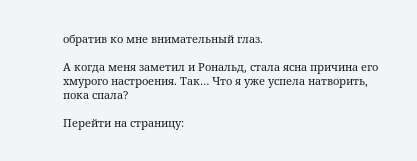обратив ко мне внимательный глаз.

А когда меня заметил и Рональд, стала ясна причина его хмурого настроения. Так… Что я уже успела натворить, пока спала?

Перейти на страницу: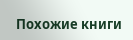Похожие книги